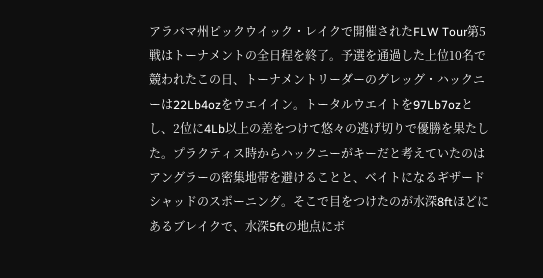アラバマ州ピックウイック・レイクで開催されたFLW Tour第5戦はトーナメントの全日程を終了。予選を通過した上位10名で競われたこの日、トーナメントリーダーのグレッグ・ハックニーは22Lb4ozをウエイイン。トータルウエイトを97Lb7ozとし、2位に4Lb以上の差をつけて悠々の逃げ切りで優勝を果たした。プラクティス時からハックニーがキーだと考えていたのはアングラーの密集地帯を避けることと、ベイトになるギザードシャッドのスポーニング。そこで目をつけたのが水深8ftほどにあるブレイクで、水深5ftの地点にボ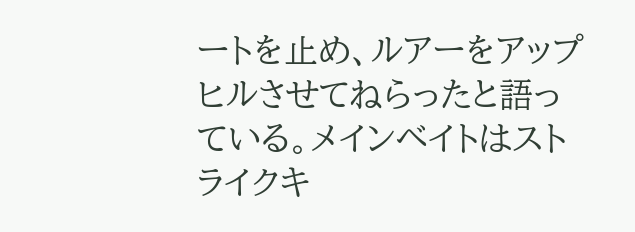ートを止め、ルアーをアップヒルさせてねらったと語っている。メインベイトはストライクキ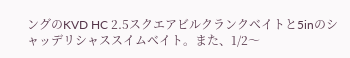ングのKVD HC 2.5スクエアビルクランクベイトと5inのシャッデリシャススイムベイト。また、1/2〜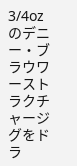3/4ozのデニー・ブラウワーストラクチャージグをドラ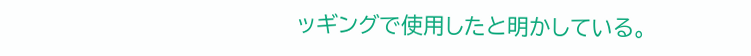ッギングで使用したと明かしている。